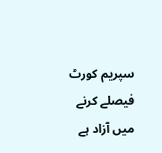سپریم کورٹ فیصلے کرنے میں آزاد ہے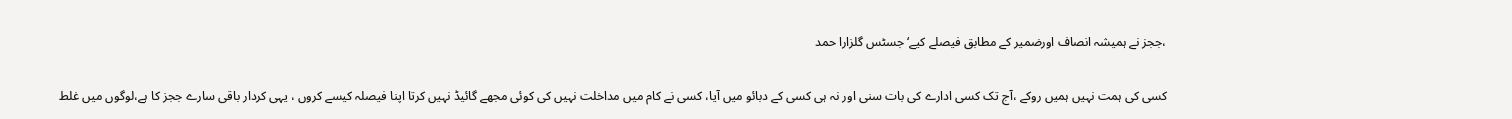،ججز نے ہمیشہ انصاف اورضمیر کے مطابق فیصلے کیے‘جسٹس گلزارا حمد

کسی کی ہمت نہیں ہمیں روکے ،آج تک کسی ادارے کی بات سنی اور نہ ہی کسی کے دبائو میں آیا، کسی نے کام میں مداخلت نہیں کی کوئی مجھے گائیڈ نہیں کرتا اپنا فیصلہ کیسے کروں ، یہی کردار باقی سارے ججز کا ہے،لوگوں میں غلط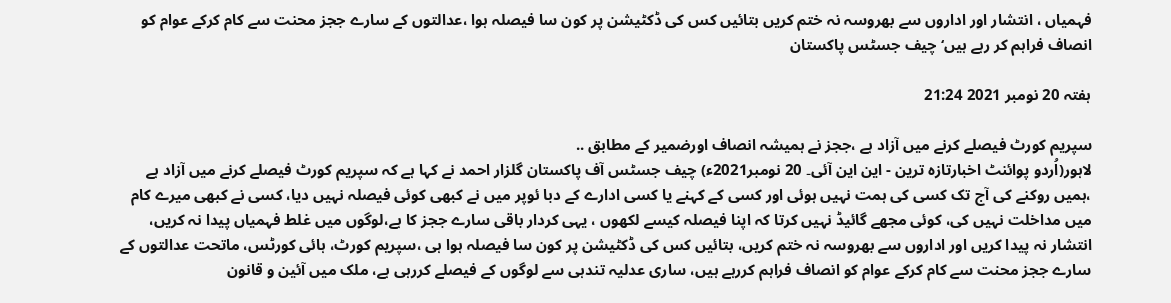فہمیاں ، انتشار اور اداروں سے بھروسہ نہ ختم کریں بتائیں کس کی ڈکٹیشن پر کون سا فیصلہ ہوا ،عدالتوں کے سارے ججز محنت سے کام کرکے عوام کو انصاف فراہم کر رہے ہیں‘ چیف جسٹس پاکستان

ہفتہ 20 نومبر 2021 21:24

سپریم کورٹ فیصلے کرنے میں آزاد ہے ،ججز نے ہمیشہ انصاف اورضمیر کے مطابق ..
لاہور(اُردو پوائنٹ اخبارتازہ ترین - این این آئی۔ 20 نومبر2021ء) چیف جسٹس آف پاکستان گلزار احمد نے کہا ہے کہ سپریم کورٹ فیصلے کرنے میں آزاد ہے ،ہمیں روکنے کی آج تک کسی کی ہمت نہیں ہوئی اور کسی کے کہنے یا کسی ادارے کے دبا ئوپر میں نے کبھی کوئی فیصلہ نہیں دیا، کسی نے کبھی میرے کام میں مداخلت نہیں کی، کوئی مجھے گائیڈ نہیں کرتا کہ اپنا فیصلہ کیسے لکھوں ، یہی کردار باقی سارے ججز کا ہے،لوگوں میں غلط فہمیاں پیدا نہ کریں، انتشار نہ پیدا کریں اور اداروں سے بھروسہ نہ ختم کریں، بتائیں کس کی ڈکٹیشن پر کون سا فیصلہ ہوا ہی ،سپریم کورٹ، ہائی کورٹس، ماتحت عدالتوں کے سارے ججز محنت سے کام کرکے عوام کو انصاف فراہم کررہے ہیں، ساری عدلیہ تندہی سے لوگوں کے فیصلے کررہی ہے، ملک میں آئین و قانون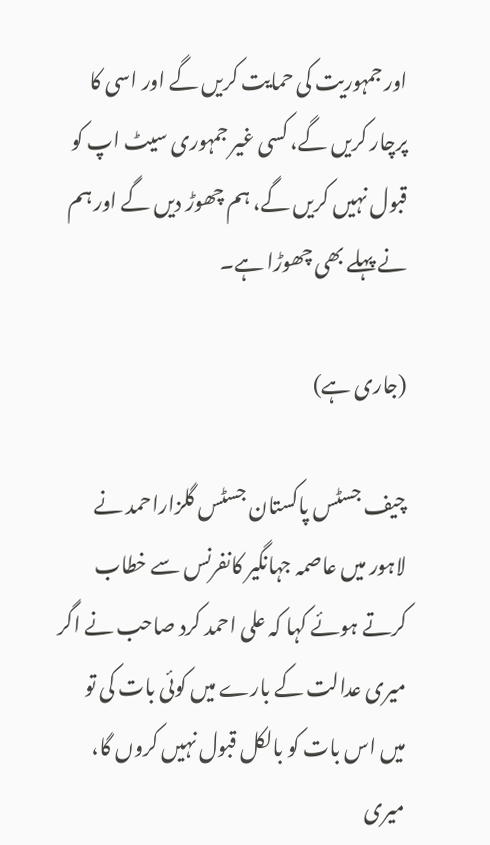اور جمہوریت کی حمایت کریں گے اور اسی کا پرچار کریں گے، کسی غیر جمہوری سیٹ اپ کو قبول نہیں کریں گے، ہم چھوڑ دیں گے اور ہم نے پہلے بھی چھوڑا ہے۔

(جاری ہے)

چیف جسٹس پاکستان جسٹس گلزاراحمد نے لاہور میں عاصمہ جہانگیر کانفرنس سے خطاب کرتے ہوئے کہا کہ علی احمد کرد صاحب نے اگر میری عدالت کے بارے میں کوئی بات کی تو میں اس بات کو بالکل قبول نہیں کروں گا، میری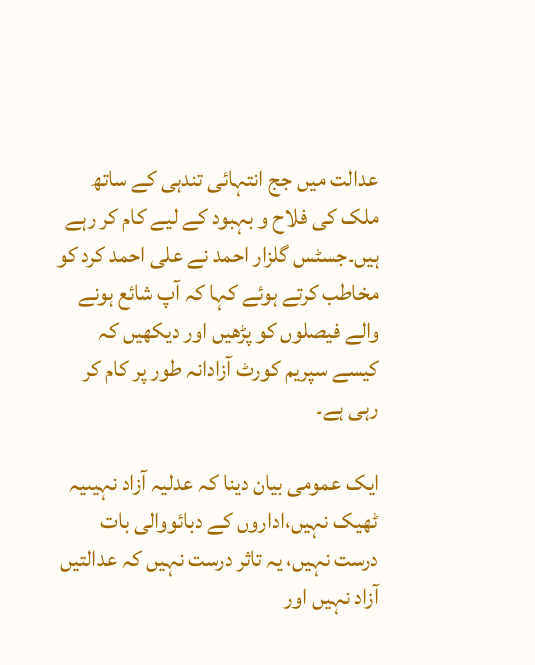عدالت میں جج انتہائی تندہی کے ساتھ ملک کی فلاح و بہبود کے لیے کام کر رہے ہیں۔جسٹس گلزار احمد نے علی احمد کرد کو مخاطب کرتے ہوئے کہا کہ آپ شائع ہونے والے فیصلوں کو پڑھیں اور دیکھیں کہ کیسے سپریم کورٹ آزادانہ طور پر کام کر رہی ہے۔

ایک عمومی بیان دینا کہ عدلیہ آزاد نہیںیہ ٹھیک نہیں،اداروں کے دبائووالی بات درست نہیں، یہ تاثر درست نہیں کہ عدالتیں آزاد نہیں اور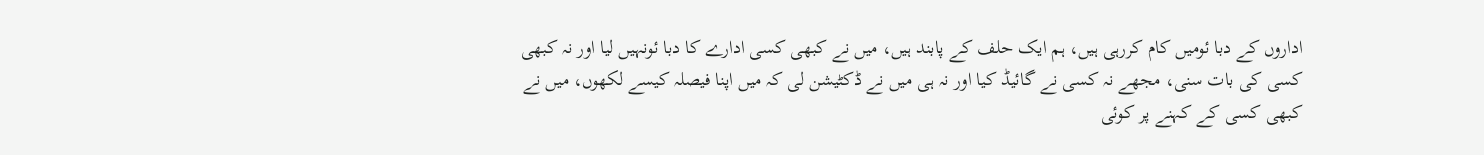اداروں کے دبا ئومیں کام کررہی ہیں، ہم ایک حلف کے پابند ہیں، میں نے کبھی کسی ادارے کا دبا ئونہیں لیا اور نہ کبھی کسی کی بات سنی، مجھے نہ کسی نے گائیڈ کیا اور نہ ہی میں نے ڈکٹیشن لی کہ میں اپنا فیصلہ کیسے لکھوں، میں نے کبھی کسی کے کہنے پر کوئی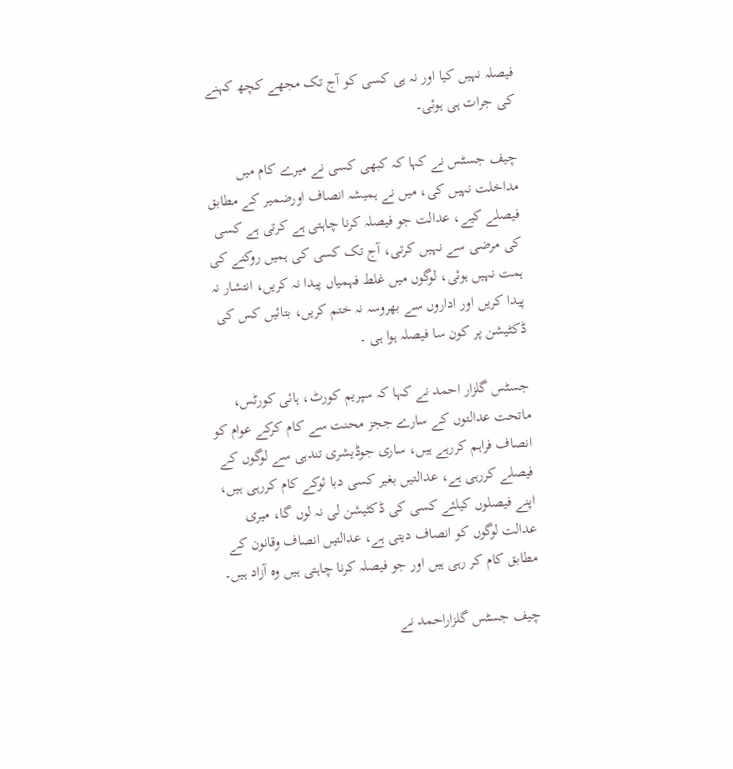فیصلہ نہیں کیا اور نہ ہی کسی کو آج تک مجھے کچھ کہنے کی جرات ہی ہوئی۔

چیف جسٹس نے کہا کہ کبھی کسی نے میرے کام میں مداخلت نہیں کی، میں نے ہمیشہ انصاف اورضمیر کے مطابق فیصلے کیے، عدالت جو فیصلہ کرنا چاہتی ہے کرتی ہے کسی کی مرضی سے نہیں کرتی، آج تک کسی کی ہمیں روکنے کی ہمت نہیں ہوئی، لوگوں میں غلط فہمیاں پیدا نہ کریں، انتشار نہ پیدا کریں اور اداروں سے بھروسہ نہ ختم کریں، بتائیں کس کی ڈکٹیشن پر کون سا فیصلہ ہوا ہی ۔

جسٹس گلزار احمد نے کہا کہ سپریم کورٹ، ہائی کورٹس، ماتحت عدالتوں کے سارے ججز محنت سے کام کرکے عوام کو انصاف فراہم کررہے ہیں، ساری جوڈیشری تندہی سے لوگوں کے فیصلے کررہی ہے، عدالتیں بغیر کسی دبا ئوکے کام کررہی ہیں، اپنے فیصلوں کیلئے کسی کی ڈکٹیشن لی نہ لوں گا، میری عدالت لوگوں کو انصاف دیتی ہے، عدالتیں انصاف وقانون کے مطابق کام کر رہی ہیں اور جو فیصلہ کرنا چاہتی ہیں وہ آزاد ہیں۔

چیف جسٹس گلزاراحمد نے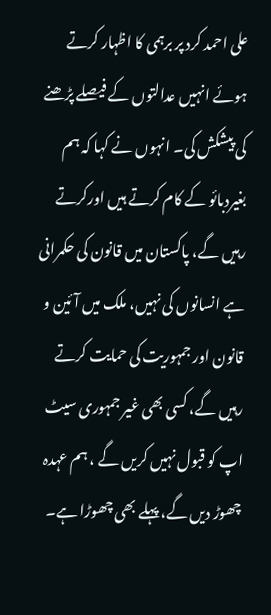علی احمد کرد پر برہمی کا اظہار کرتے ہوئے انہیں عدالتوں کے فیصلے پڑھنے کی پیشکش کی۔ انہوں نے کہا کہ ہم بغیردبائو کے کام کرتے ہیں اورکرتے رہیں گے، پاکستان میں قانون کی حکمرانی ہے انسانوں کی نہیں، ملک میں آئین و قانون اور جمہوریت کی حمایت کرتے رہیں گے، کسی بھی غیر جمہوری سیٹ اپ کو قبول نہیں کریں گے ، ہم عہدہ چھوڑ دیں گے، پہلے بھی چھوڑا ہے۔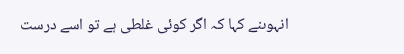انہوںنے کہا کہ اگر کوئی غلطی ہے تو اسے درست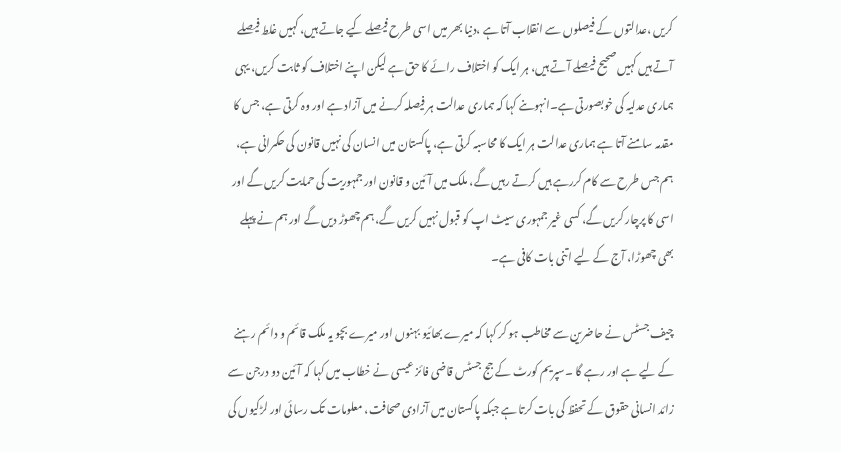کریں ،عدالتوں کے فیصلوں سے انقلاب آتا ہے ،دنیا بھر میں اسی طرح فیصلے کیے جاتے ہیں، کہیں غلط فیصلے آتے ہیں کہیں صحیح فیصلے آتے ہیں، ہر ایک کو اختلاف رائے کا حق ہے لیکن اپنے اختلاف کو ثابت کریں، یہی ہماری عدلیہ کی خوبصورتی ہے۔انہوںنے کہا کہ ہماری عدالت ہر فیصلہ کرنے میں آزاد ہے اور وہ کرتی ہے، جس کا مقدمہ سامنے آتا ہے ہماری عدالت ہر ایک کا محاسبہ کرتی ہے، پاکستان میں انسان کی نہیں قانون کی حکمرانی ہے، ہم جس طرح سے کام کررہے ہیں کرتے رہیں گے، ملک میں آئین و قانون اور جمہوریت کی حمایت کریں گے اور اسی کا پرچار کریں گے، کسی غیر جمہوری سیٹ اپ کو قبول نہیں کریں گے، ہم چھوڑ دیں گے اور ہم نے پہلے بھی چھوڑا، آج کے لیے اتنی بات کافی ہے۔

چیف جسٹس نے حاضرین سے مخاطب ہو کر کہا کہ میرے بھائیو بہنوں اور میرے بچو یہ ملک قائم و دائم رہنے کے لیے ہے اور رہے گا ۔سپریم کورٹ کے جج جسٹس قاضی فائز عیسی نے خطاب میں کہا کہ آئین دو درجن سے زائد انسانی حقوق کے تحفظ کی بات کرتا ہے جبکہ پاکستان میں آزادی صحافت، معلومات تک رسائی اور لڑکیوں کی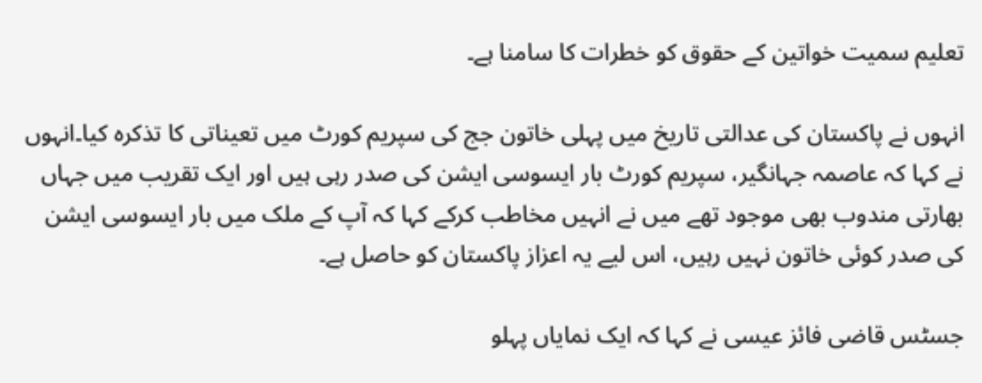تعلیم سمیت خواتین کے حقوق کو خطرات کا سامنا ہے۔

انہوں نے پاکستان کی عدالتی تاریخ میں پہلی خاتون جج کی سپریم کورٹ میں تعیناتی کا تذکرہ کیا۔انہوں نے کہا کہ عاصمہ جہانگیر، سپریم کورٹ بار ایسوسی ایشن کی صدر رہی ہیں اور ایک تقریب میں جہاں بھارتی مندوب بھی موجود تھے میں نے انہیں مخاطب کرکے کہا کہ آپ کے ملک میں بار ایسوسی ایشن کی صدر کوئی خاتون نہیں رہیں، اس لیے یہ اعزاز پاکستان کو حاصل ہے۔

جسٹس قاضی فائز عیسی نے کہا کہ ایک نمایاں پہلو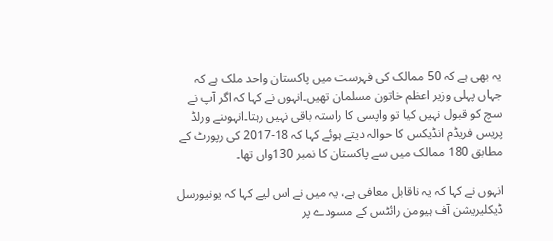یہ بھی ہے کہ 50 ممالک کی فہرست میں پاکستان واحد ملک ہے کہ جہاں پہلی وزیر اعظم خاتون مسلمان تھیں۔انہوں نے کہا کہ اگر آپ نے سچ کو قبول نہیں کیا تو واپسی کا راستہ باقی نہیں رہتا۔انہوںنے ورلڈ پریس فریڈم انڈیکس کا حوالہ دیتے ہوئے کہا کہ 18-2017 کی رپورٹ کے مطابق 180 ممالک میں سے پاکستان کا نمبر 130واں تھا۔

انہوں نے کہا کہ یہ ناقابل معافی ہے، یہ میں نے اس لیے کہا کہ یونیورسل ڈیکلیریشن آف ہیومن رائٹس کے مسودے پر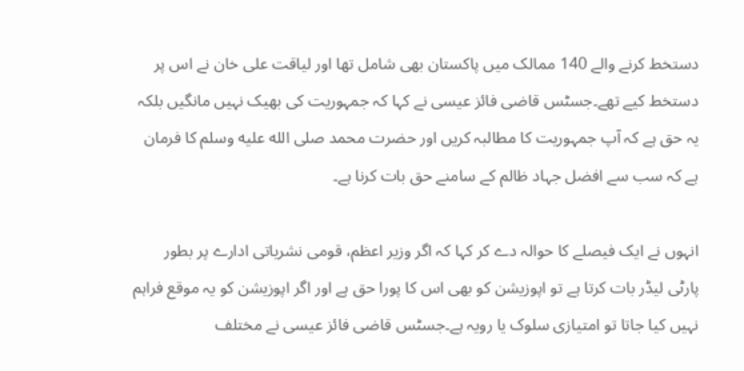دستخط کرنے والے 140 ممالک میں پاکستان بھی شامل تھا اور لیاقت علی خان نے اس پر دستخط کیے تھے۔جسٹس قاضی فائز عیسی نے کہا کہ جمہوریت کی بھیک نہیں مانگیں بلکہ یہ حق ہے کہ آپ جمہوریت کا مطالبہ کریں اور حضرت محمد صلى الله عليه وسلم کا فرمان ہے کہ سب سے افضل جہاد ظالم کے سامنے حق بات کرنا ہے۔

انہوں نے ایک فیصلے کا حوالہ دے کر کہا کہ اگر وزیر اعظم، قومی نشریاتی ادارے پر بطور پارٹی لیڈر بات کرتا ہے تو اپوزیشن کو بھی اس کا پورا حق ہے اور اگر اپوزیشن کو یہ موقع فراہم نہیں کیا جاتا تو امتیازی سلوک یا رویہ ہے۔جسٹس قاضی فائز عیسی نے مختلف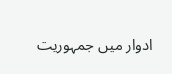ادوار میں جمہوریت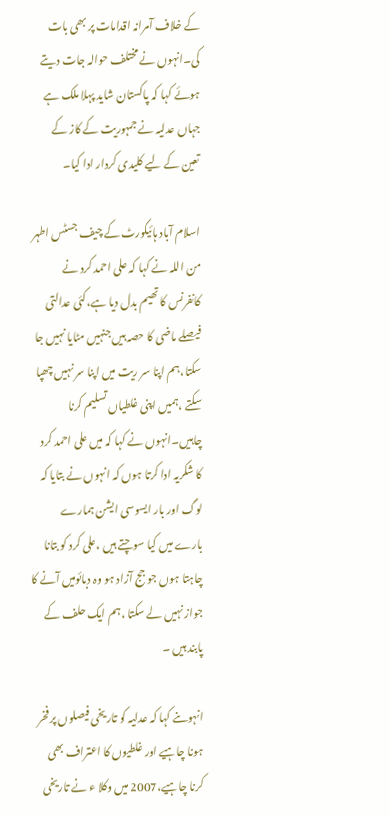کے خلاف آمرانہ اقدامات پر بھی بات کی۔انہوں نے مختلف حوالہ جات دیتے ہوئے کہا کہ پاکستان شاید پہلا ملک ہے جہاں عدلیہ نے جمہوریت کے کاز کے تعین کے لیے کلیدی کردار ادا کیا۔

اسلام آباد ہائیکورٹ کے چیف جسٹس اطہر من اللہ نے کہا کہ علی احمد کرد نے کانفرنس کا تھیم بدل دیا ہے،کئی عدالتی فیصلے ماضی کا حصہ ہیں جنہیں مٹایا نہیں جا سکتا،ہم اپنا سر ریت میں اپنا سر نہیں چھپا سکتے ،ہمیں اپنی غلطیاں تسلیم کرنا چاہیں۔انہوں نے کہا کہ میں علی احمد کرد کا شکریہ ادا کرتا ہوں کہ انہوں نے بتایا کہ لوگ اور بار ایسوسی ایشن ہمارے بارے میں کیا سوچتے ہیں ،علی کرد کو بتانا چاہتا ہوں جو جج آزاد ہو وہ دبائومیں آنے کا جواز نہیں لے سکتا ،ہم ایک حلف کے پابند ہیں ۔

انہوںنے کہا کہ عدلیہ کو تاریخی فیصلوں پر فخر ہونا چاہیے اور غلطیوں کا اعتراف بھی کرنا چاہیے،2007 میں وکلا ء نے تاریخی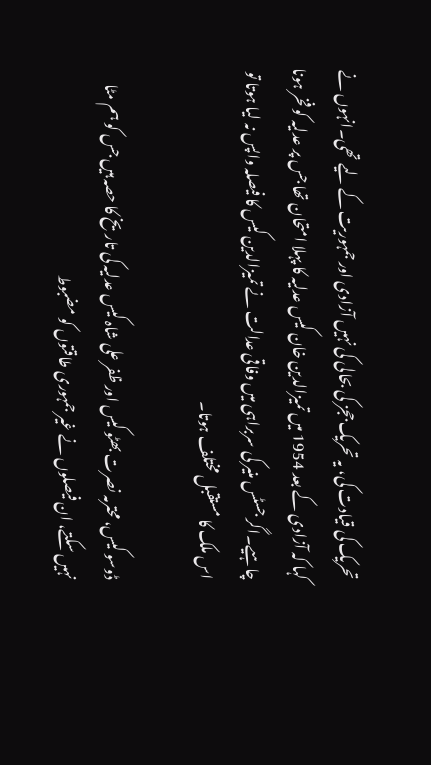تحریک کی قیادت کی، یہ تحریک ججز کی بحالی کی نہیں آزادی اور جمہوریت کے لیے تھی۔انہوں نے کہا کہ آزادی کے بعد 1954 میں تمیزالدین خان کیس عدلیہ کا پہلا امتحان تھا جس پر عدلیہ کو فخر ہونا چاہیے۔اگر جسٹس منیر کی سربراہی میں وفاقی عدالت نے تمیزالدین کیس کا فیصلہ واپس نہ لیا ہوتا تو اس ملک کا مستقبل مختلف ہوتا۔

ڈوسو کیس، محترمہ نصرت بھٹو کیس اور ظفر علی شاہ کیس عدلیہ کی تاریخ کا حصہ ہیں جس کو ہم مٹا نہیں سکتے، ان فیصلوں نے غیر جمہوری طاقتوں کو مضبوط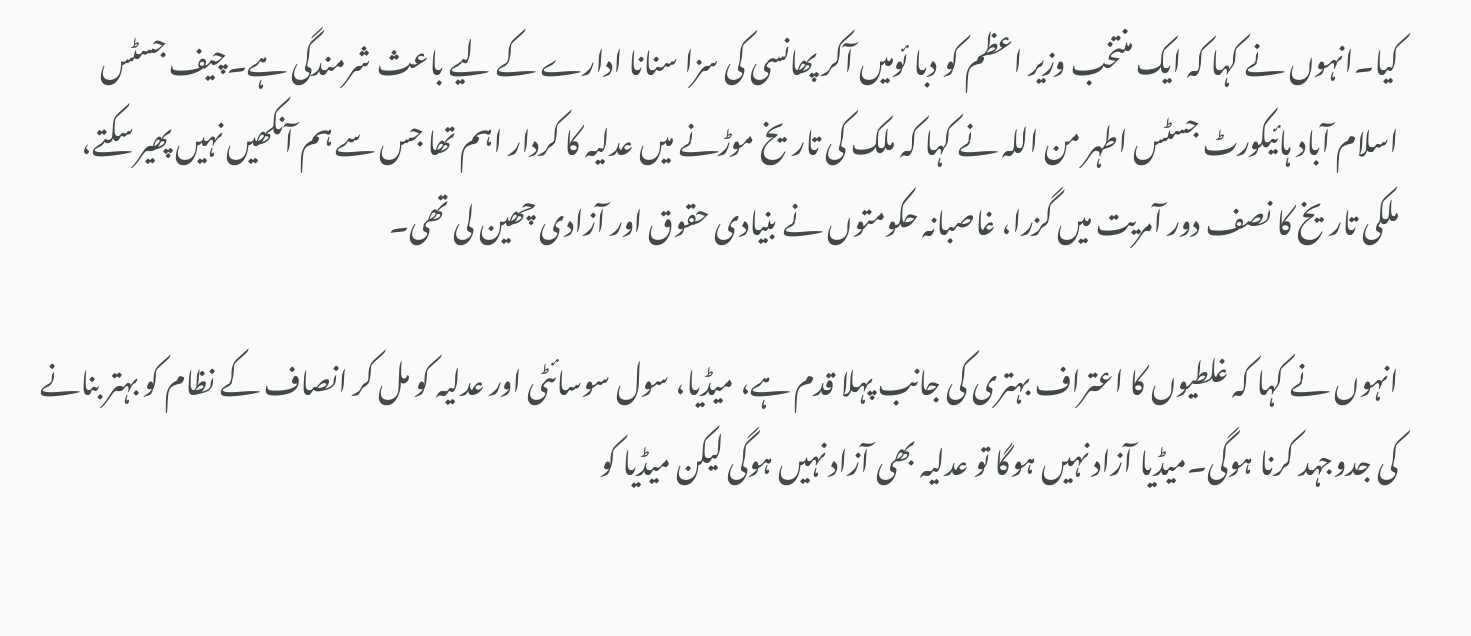کیا۔انہوں نے کہا کہ ایک منتخب وزیر اعظم کو دبا ئومیں آکر پھانسی کی سزا سنانا ادارے کے لیے باعث شرمندگی ہے۔چیف جسٹس اسلام آباد ہائیکورٹ جسٹس اطہر من اللہ نے کہا کہ ملک کی تاریخ موڑنے میں عدلیہ کا کردار اہم تھا جس سے ہم آنکھیں نہیں پھیر سکتے، ملکی تاریخ کا نصف دور آمریت میں گزرا، غاصبانہ حکومتوں نے بنیادی حقوق اور آزادی چھین لی تھی۔

انہوں نے کہا کہ غلطیوں کا اعتراف بہتری کی جانب پہلا قدم ہے، میڈیا، سول سوسائٹی اور عدلیہ کو مل کر انصاف کے نظام کو بہتر بنانے کی جدوجہد کرنا ہوگی۔میڈیا آزاد نہیں ہوگا تو عدلیہ بھی آزاد نہیں ہوگی لیکن میڈیا کو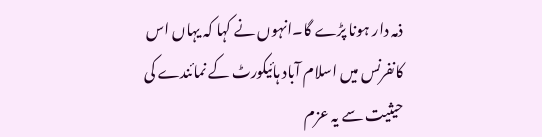ذمہ دار ہونا پڑے گا۔انہوں نے کہا کہ یہاں اس کانفرنس میں اسلام آباد ہائیکورٹ کے نمائندے کی حیثیت سے یہ عزم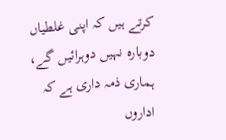کرتے ہیں کہ اپنی غلطیاں دوبارہ نہیں دوہرائیں گے، ہماری ذمہ داری ہے کہ اداروں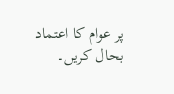پر عوام کا اعتماد بحال کریں۔